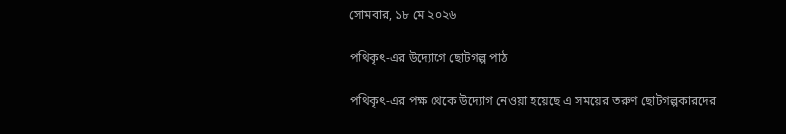সোমবার, ১৮ মে ২০২৬

পথিকৃৎ-এর উদ্যোগে ছোটগল্প পাঠ

পথিকৃৎ-এর পক্ষ থেকে উদ্যোগ নেওয়া হয়েছে এ সময়ের তরুণ ছোটগল্পকারদের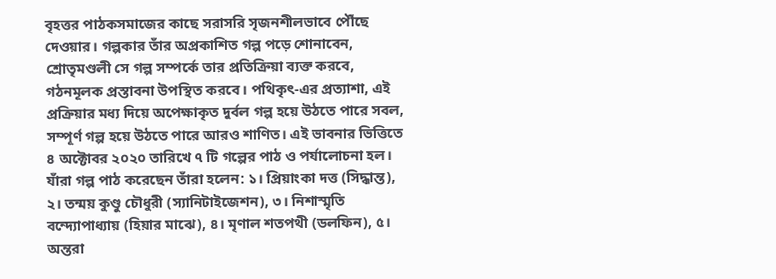বৃহত্তর পাঠকসমাজের কাছে সরাসরি সৃজনশীলভাবে পৌঁছে দেওয়ার। গল্পকার তাঁর অপ্রকাশিত গল্প পড়ে শোনাবেন, শ্রোতৃমণ্ডলী সে গল্প সম্পর্কে তার প্রতিক্রিয়া ব্যক্ত করবে, গঠনমূলক প্রস্তাবনা উপস্থিত করবে। পথিকৃৎ-এর প্রত্যাশা, এই প্রক্রিয়ার মধ্য দিয়ে অপেক্ষাকৃত দুর্বল গল্প হয়ে উঠতে পারে সবল, সম্পূর্ণ গল্প হয়ে উঠতে পারে আরও শাণিত। এই ভাবনার ভিত্তিতে ৪ অক্টোবর ২০২০ তারিখে ৭ টি গল্পের পাঠ ও পর্যালোচনা হল। যাঁরা গল্প পাঠ করেছেন তাঁরা হলেন: ১। প্রিয়াংকা দত্ত (সিদ্ধান্ত), ২। তন্ময় কুণ্ডু চৌধুরী (স্যানিটাইজেশন), ৩। নিশাস্মৃতি বন্দ্যোপাধ্যায় (হিয়ার মাঝে), ৪। মৃণাল শতপথী (ডলফিন), ৫। অন্তরা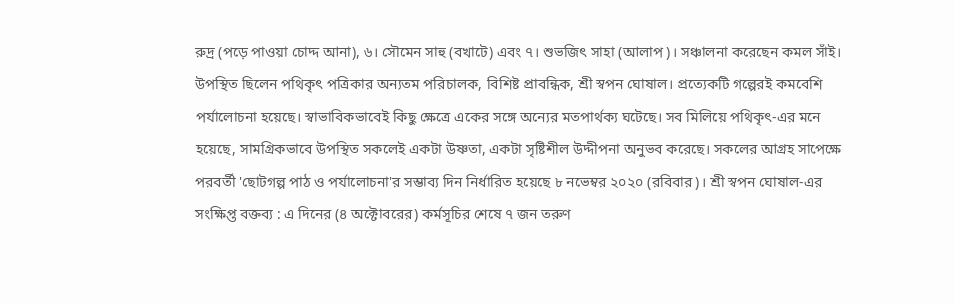রুদ্র (পড়ে পাওয়া চোদ্দ আনা), ৬। সৌমেন সাহু (বখাটে) এবং ৭। শুভজিৎ সাহা (আলাপ)। সঞ্চালনা করেছেন কমল সাঁই। উপস্থিত ছিলেন পথিকৃৎ পত্রিকার অন্যতম পরিচালক, বিশিষ্ট প্রাবন্ধিক, শ্রী স্বপন ঘোষাল। প্রত্যেকটি গল্পেরই কমবেশি পর্যালোচনা হয়েছে। স্বাভাবিকভাবেই কিছু ক্ষেত্রে একের সঙ্গে অন্যের মতপার্থক্য ঘটেছে। সব মিলিয়ে পথিকৃৎ-এর মনে হয়েছে, সামগ্রিকভাবে উপস্থিত সকলেই একটা উষ্ণতা, একটা সৃষ্টিশীল উদ্দীপনা অনুভব করেছে। সকলের আগ্রহ সাপেক্ষে পরবর্তী 'ছোটগল্প পাঠ ও পর্যালোচনা'র সম্ভাব্য দিন নির্ধারিত হয়েছে ৮ নভেম্বর ২০২০ (রবিবার)। শ্রী স্বপন ঘোষাল-এর সংক্ষিপ্ত বক্তব্য : এ দিনের (৪ অক্টোবরের) কর্মসূচির শেষে ৭ জন তরুণ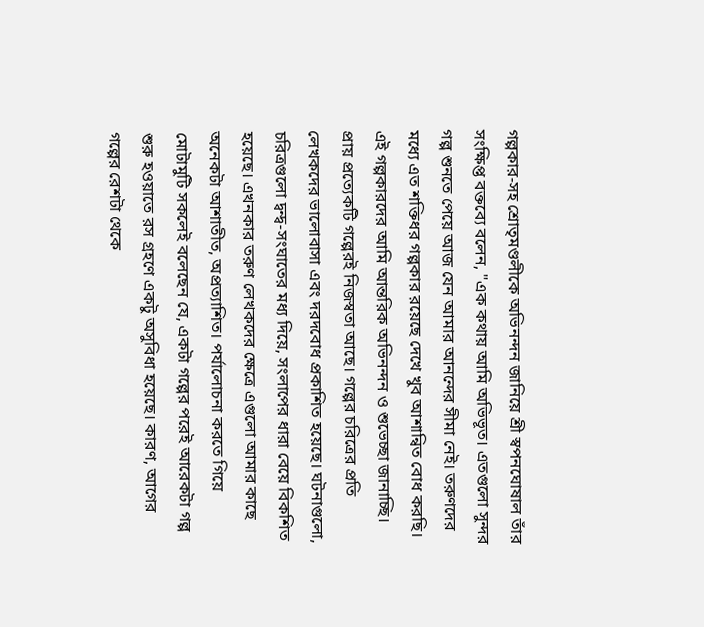গল্পকার-সহ শ্রোতৃমণ্ডলীকে অভিনন্দন জানিয়ে শ্রী স্বপনঘোষাল তাঁর সংক্ষিপ্ত বক্তব্যে বলেন, "এক কথায় আমি অভিভূত। এতগুলো সুন্দর গল্প শুনতে পেয়ে আজ যেন আমার আনন্দের সীমা নেই। তরুণদের মধ্যে এত শক্তিধর গল্পকার রয়েছে দেখে খুব আশান্বিত বোধ করছি। এই গল্পকারদের আমি আন্তরিক অভিনন্দন ও শুভেচ্ছা জানাচ্ছি। প্রায় প্রত্যেকটি গল্পেরই নিজস্বতা আছে। গল্পের চরিত্রের প্রতি লেখকদের ভালোবাসা এবং দরদবোধ প্রকাশিত হয়েছে। ঘটনাগুলো, চরিত্রগুলো দ্বন্দ্ব-সংঘাতের মধ্য দিয়ে, সংলাপের ধারা বেয়ে বিকশিত হয়েছে। এখনকার তরুণ লেখকদের ক্ষেত্রে এগুলো আমার কাছে অনেকটা আশাতীত, অপ্রত্যাশিত। পর্যালোচনা করতে গিয়ে মোটামুটি সকলেই বলেছেন যে, একটা গল্পের পরেই আরেকটা গল্প শুরু হওয়াতে রস গ্রহণে একটু অসুবিধা হয়েছে। কারণ, আগের গল্পের রেশটা থেকে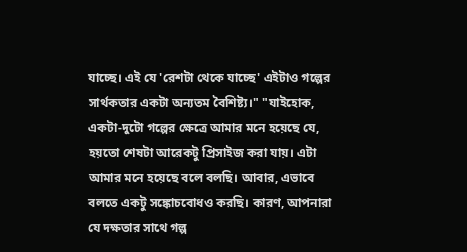যাচ্ছে। এই যে 'রেশটা থেকে যাচ্ছে' এইটাও গল্পের সার্থকতার একটা অন্যতম বৈশিষ্ট্য।" "যাইহোক, একটা-দুটো গল্পের ক্ষেত্রে আমার মনে হয়েছে যে, হয়তো শেষটা আরেকটু প্রিসাইজ করা যায়। এটা আমার মনে হয়েছে বলে বলছি। আবার, এভাবে বলতে একটু সঙ্কোচবোধও করছি। কারণ, আপনারা যে দক্ষতার সাথে গল্প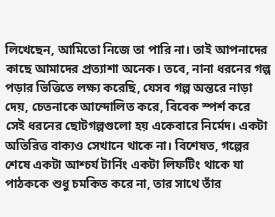লিখেছেন, আমিতো নিজে তা পারি না। তাই আপনাদের কাছে আমাদের প্রত্যাশা অনেক। তবে, নানা ধরনের গল্প পড়ার ভিত্তিতে লক্ষ্য করেছি, যেসব গল্প অন্তরে নাড়া দেয়, চেতনাকে আন্দোলিত করে, বিবেক স্পর্শ করে সেই ধরনের ছোটগল্পগুলো হয় একেবারে নির্মেদ। একটা অতিরিত্ত বাক্যও সেখানে থাকে না। বিশেষত, গল্পের শেষে একটা আশ্চর্য টার্নিং একটা লিফটিং থাকে যা পাঠককে শুধু চমকিত করে না, তার সাথে তাঁর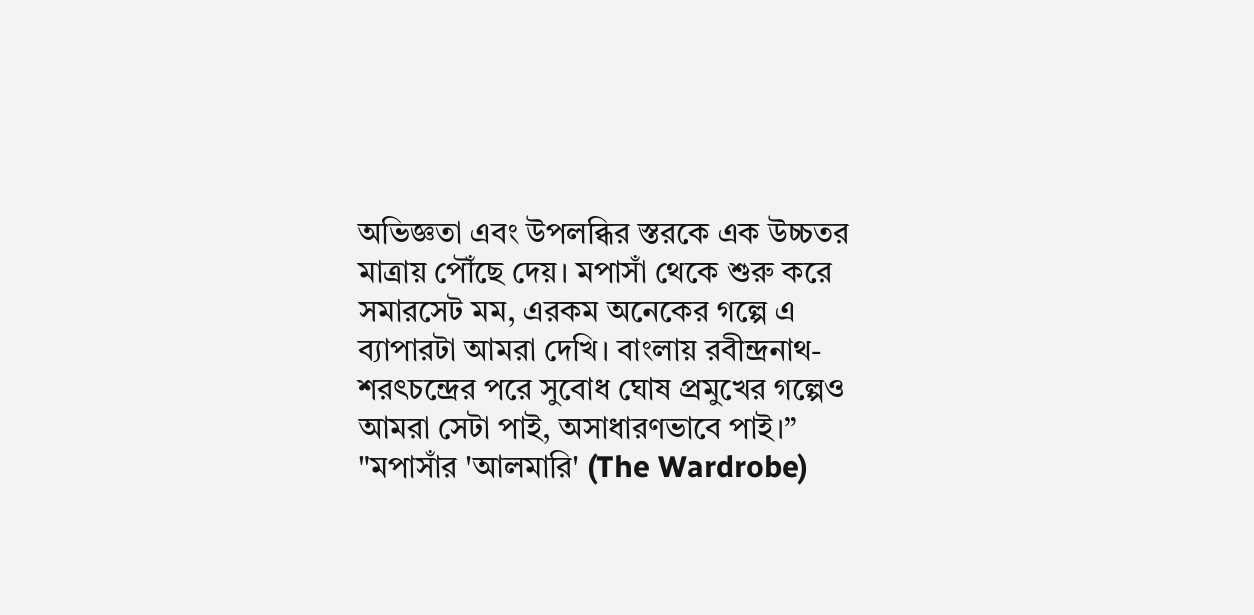অভিজ্ঞতা এবং উপলব্ধির স্তরকে এক উচ্চতর মাত্রায় পৌঁছে দেয়। মপাসাঁ থেকে শুরু করে সমারসেট মম, এরকম অনেকের গল্পে এ ব্যাপারটা আমরা দেখি। বাংলায় রবীন্দ্রনাথ-শরৎচন্দ্রের পরে সুবোধ ঘোষ প্রমুখের গল্পেও আমরা সেটা পাই, অসাধারণভাবে পাই।” "মপাসাঁর 'আলমারি' (The Wardrobe)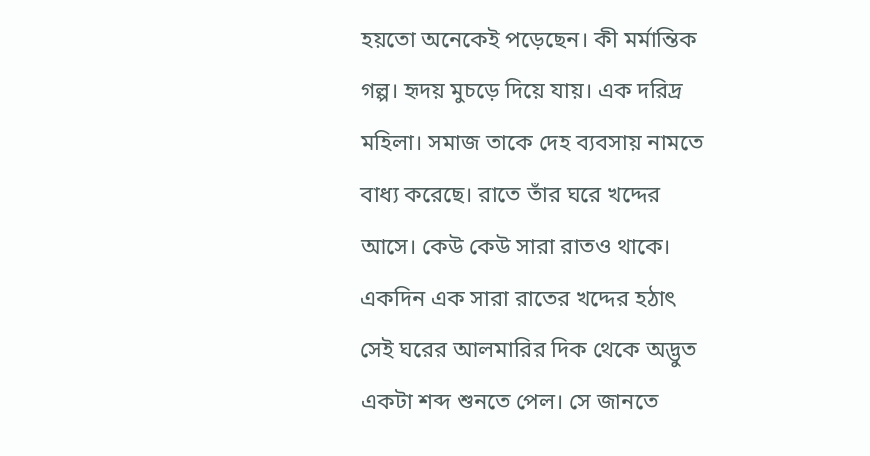হয়তো অনেকেই পড়েছেন। কী মর্মান্তিক গল্প। হৃদয় মুচড়ে দিয়ে যায়। এক দরিদ্র মহিলা। সমাজ তাকে দেহ ব্যবসায় নামতে বাধ্য করেছে। রাতে তাঁর ঘরে খদ্দের আসে। কেউ কেউ সারা রাতও থাকে। একদিন এক সারা রাতের খদ্দের হঠাৎ সেই ঘরের আলমারির দিক থেকে অদ্ভুত একটা শব্দ শুনতে পেল। সে জানতে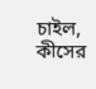চাইল, কীসের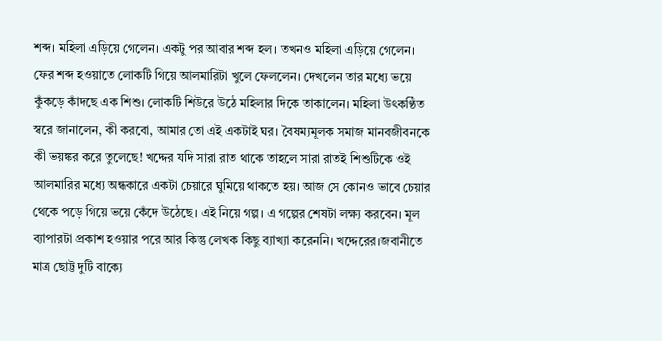শব্দ। মহিলা এড়িয়ে গেলেন। একটু পর আবার শব্দ হল। তখনও মহিলা এড়িয়ে গেলেন। ফের শব্দ হওয়াতে লোকটি গিয়ে আলমারিটা খুলে ফেললেন। দেখলেন তার মধ্যে ভয়ে কুঁকড়ে কাঁদছে এক শিশু। লোকটি শিউরে উঠে মহিলার দিকে তাকালেন। মহিলা উৎকণ্ঠিত স্বরে জানালেন, কী করবো, আমার তো এই একটাই ঘর। বৈষম্যমূলক সমাজ মানবজীবনকে কী ভয়ঙ্কর করে তুলেছে! খদ্দের যদি সারা রাত থাকে তাহলে সারা রাতই শিশুটিকে ওই আলমারির মধ্যে অন্ধকারে একটা চেয়ারে ঘুমিয়ে থাকতে হয়। আজ সে কোনও ভাবে চেয়ার থেকে পড়ে গিয়ে ভয়ে কেঁদে উঠেছে। এই নিয়ে গল্প। এ গল্পের শেষটা লক্ষ্য করবেন। মূল ব্যাপারটা প্রকাশ হওয়ার পরে আর কিন্তু লেখক কিছু ব্যাখ্যা করেননি। খদ্দেরের।জবানীতে মাত্র ছোট্ট দুটি বাক্যে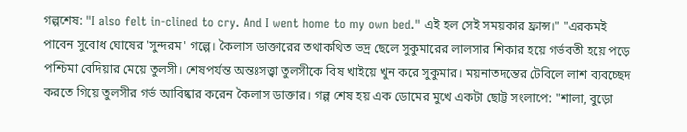গল্পশেষ: "I also felt in-clined to cry. And I went home to my own bed." এই হল সেই সময়কার ফ্রান্স।" "এরকমই পাবেন সুবোধ ঘোষের 'সুন্দরম' গল্পে। কৈলাস ডাক্তারের তথাকথিত ভদ্র ছেলে সুকুমারের লালসার শিকার হয়ে গর্ভবতী হয়ে পড়ে পশ্চিমা বেদিয়ার মেয়ে তুলসী। শেষপর্যন্ত অন্তঃসত্ত্বা তুলসীকে বিষ খাইয়ে খুন করে সুকুমার। ময়নাতদন্তের টেবিলে লাশ ব্যবচ্ছেদ করতে গিয়ে তুলসীর গর্ভ আবিষ্কার করেন কৈলাস ডাক্তার। গল্প শেষ হয় এক ডোমের মুখে একটা ছোট্ট সংলাপে: "শালা, বুড়ো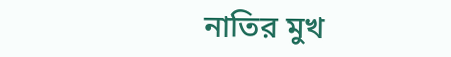নাতির মুখ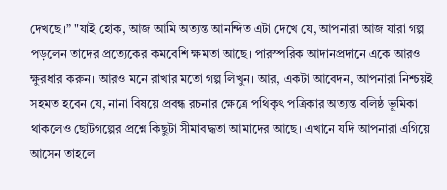দেখছে।” "যাই হোক, আজ আমি অত্যন্ত আনন্দিত এটা দেখে যে, আপনারা আজ যারা গল্প পড়লেন তাদের প্রত্যেকের কমবেশি ক্ষমতা আছে। পারস্পরিক আদানপ্রদানে একে আরও ক্ষুরধার করুন। আরও মনে রাখার মতো গল্প লিখুন। আর, একটা আবেদন, আপনারা নিশ্চয়ই সহমত হবেন যে, নানা বিষয়ে প্রবন্ধ রচনার ক্ষেত্রে পথিকৃৎ পত্রিকার অত্যন্ত বলিষ্ঠ ভূমিকা থাকলেও ছোটগল্পের প্রশ্নে কিছুটা সীমাবদ্ধতা আমাদের আছে। এখানে যদি আপনারা এগিয়ে আসেন তাহলে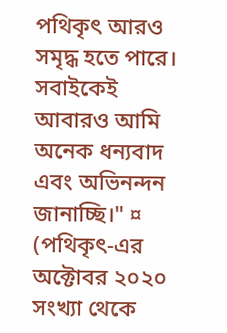পথিকৃৎ আরও সমৃদ্ধ হতে পারে। সবাইকেই আবারও আমি অনেক ধন্যবাদ এবং অভিনন্দন জানাচ্ছি।" ¤ (পথিকৃৎ-এর অক্টোবর ২০২০ সংখ্যা থেকে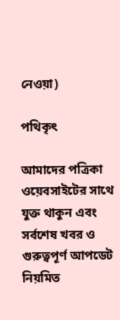নেওয়া)

পথিকৃৎ

আমাদের পত্রিকা ওয়েবসাইটের সাথে যুক্ত থাকুন এবং সর্বশেষ খবর ও গুরুত্বপূর্ণ আপডেট নিয়মিত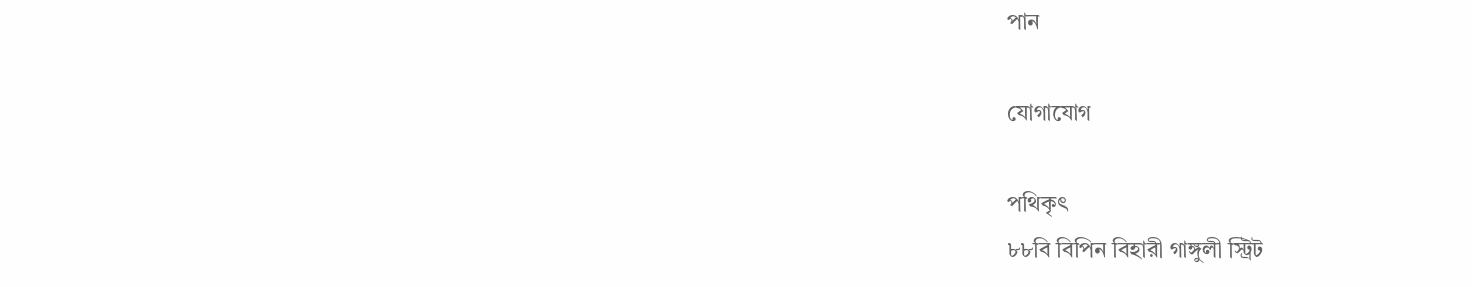পান

যোগাযোগ

পথিকৃৎ
৮৮বি বিপিন বিহারী গাঙ্গুলী স্ট্রিট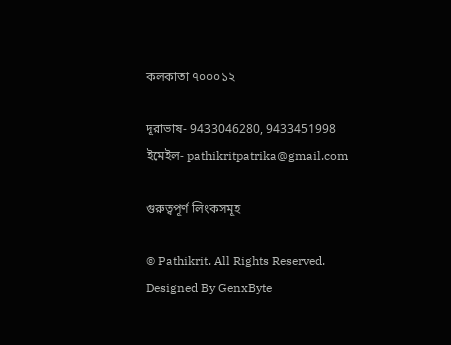কলকাতা ৭০০০১২

দূরাভাষ- 9433046280, 9433451998
ইমেইল- pathikritpatrika@gmail.com

গুরুত্বপূর্ণ লিংকসমূহ

© Pathikrit. All Rights Reserved. Designed By GenxByte